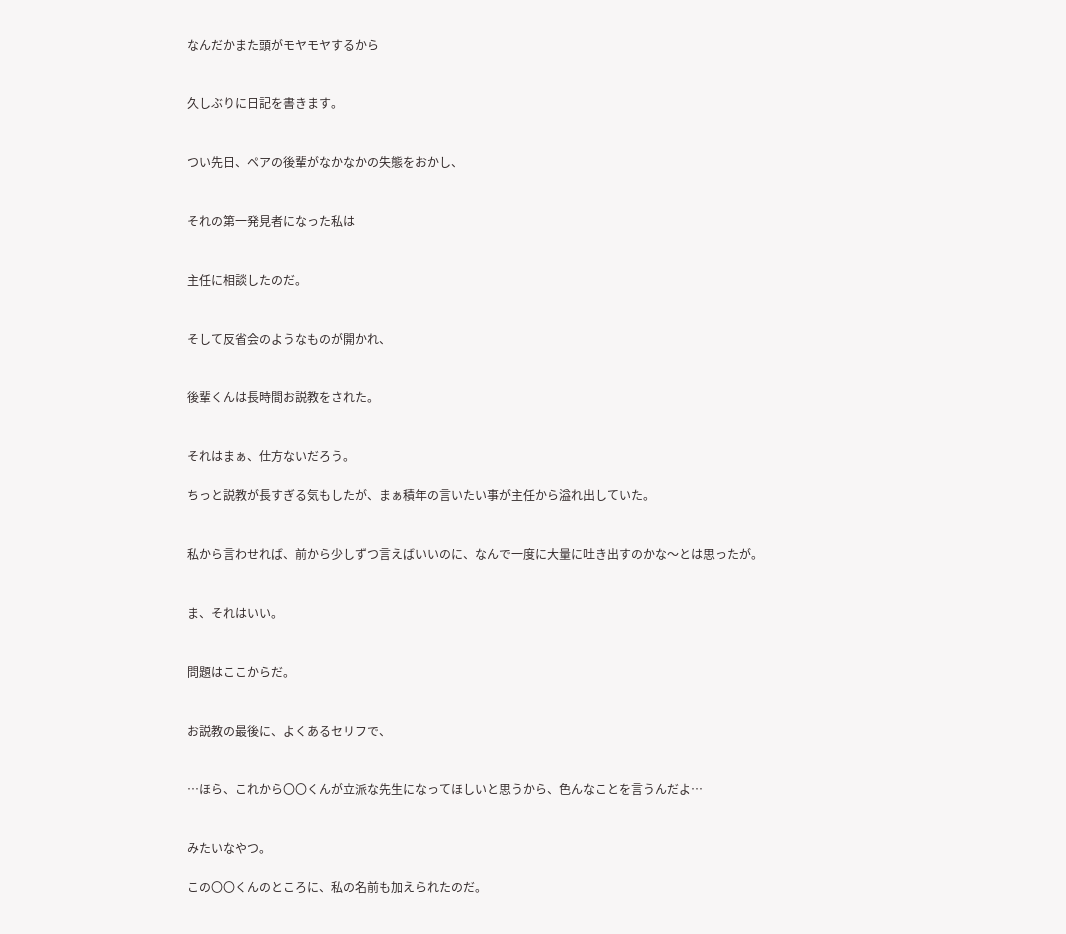なんだかまた頭がモヤモヤするから


久しぶりに日記を書きます。


つい先日、ペアの後輩がなかなかの失態をおかし、


それの第一発見者になった私は


主任に相談したのだ。


そして反省会のようなものが開かれ、


後輩くんは長時間お説教をされた。


それはまぁ、仕方ないだろう。

ちっと説教が長すぎる気もしたが、まぁ積年の言いたい事が主任から溢れ出していた。


私から言わせれば、前から少しずつ言えばいいのに、なんで一度に大量に吐き出すのかな〜とは思ったが。


ま、それはいい。


問題はここからだ。


お説教の最後に、よくあるセリフで、


…ほら、これから〇〇くんが立派な先生になってほしいと思うから、色んなことを言うんだよ…


みたいなやつ。

この〇〇くんのところに、私の名前も加えられたのだ。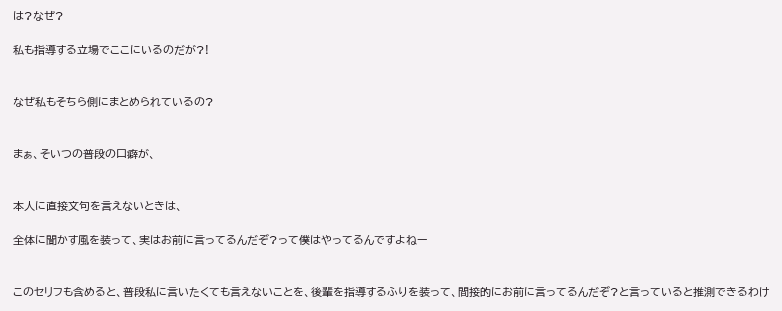は?なぜ?

私も指導する立場でここにいるのだが?!


なぜ私もそちら側にまとめられているの?


まぁ、そいつの普段の口癖が、


本人に直接文句を言えないときは、

全体に聞かす風を装って、実はお前に言ってるんだぞ?って僕はやってるんですよねー


このセリフも含めると、普段私に言いたくても言えないことを、後輩を指導するふりを装って、間接的にお前に言ってるんだぞ?と言っていると推測できるわけ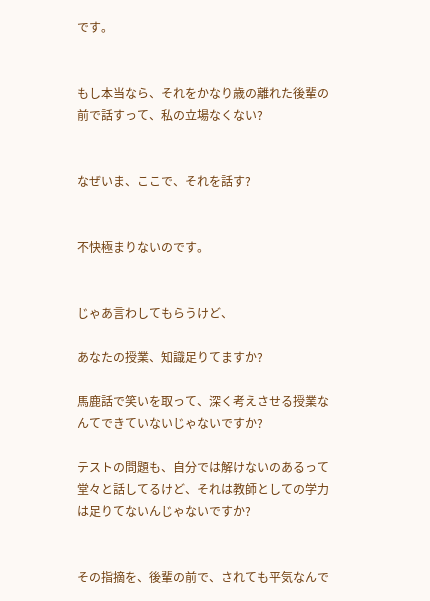です。


もし本当なら、それをかなり歳の離れた後輩の前で話すって、私の立場なくない?


なぜいま、ここで、それを話す?


不快極まりないのです。


じゃあ言わしてもらうけど、

あなたの授業、知識足りてますか?

馬鹿話で笑いを取って、深く考えさせる授業なんてできていないじゃないですか?

テストの問題も、自分では解けないのあるって堂々と話してるけど、それは教師としての学力は足りてないんじゃないですか?


その指摘を、後輩の前で、されても平気なんで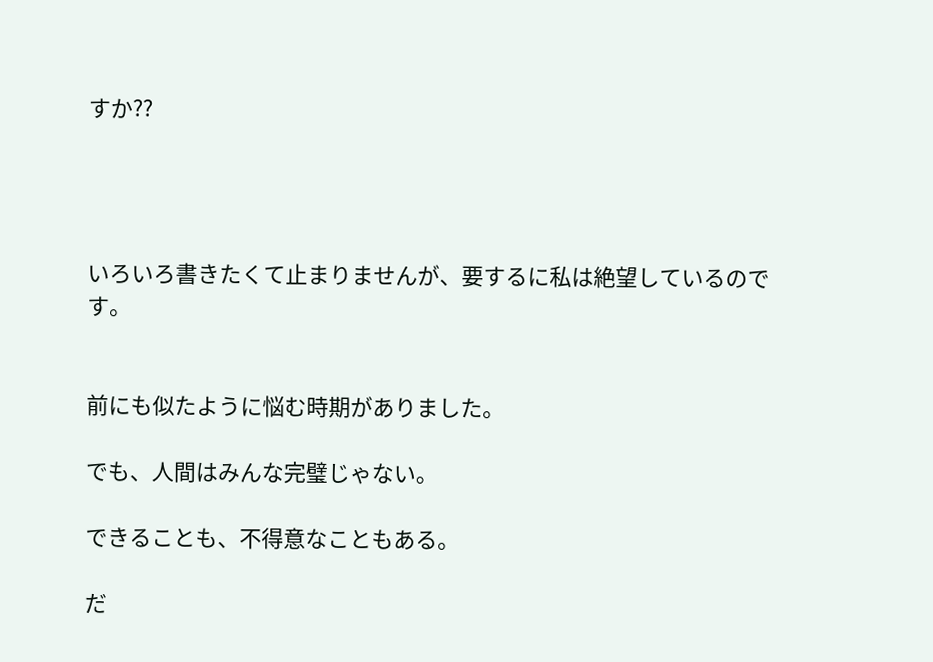すか??




いろいろ書きたくて止まりませんが、要するに私は絶望しているのです。


前にも似たように悩む時期がありました。

でも、人間はみんな完璧じゃない。

できることも、不得意なこともある。

だ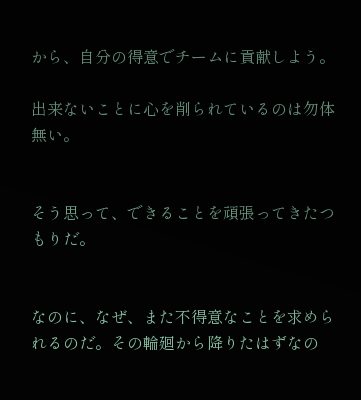から、自分の得意でチームに貢献しよう。

出来ないことに心を削られているのは勿体無い。


そう思って、できることを頑張ってきたつもりだ。


なのに、なぜ、また不得意なことを求められるのだ。その輪廻から降りたはずなの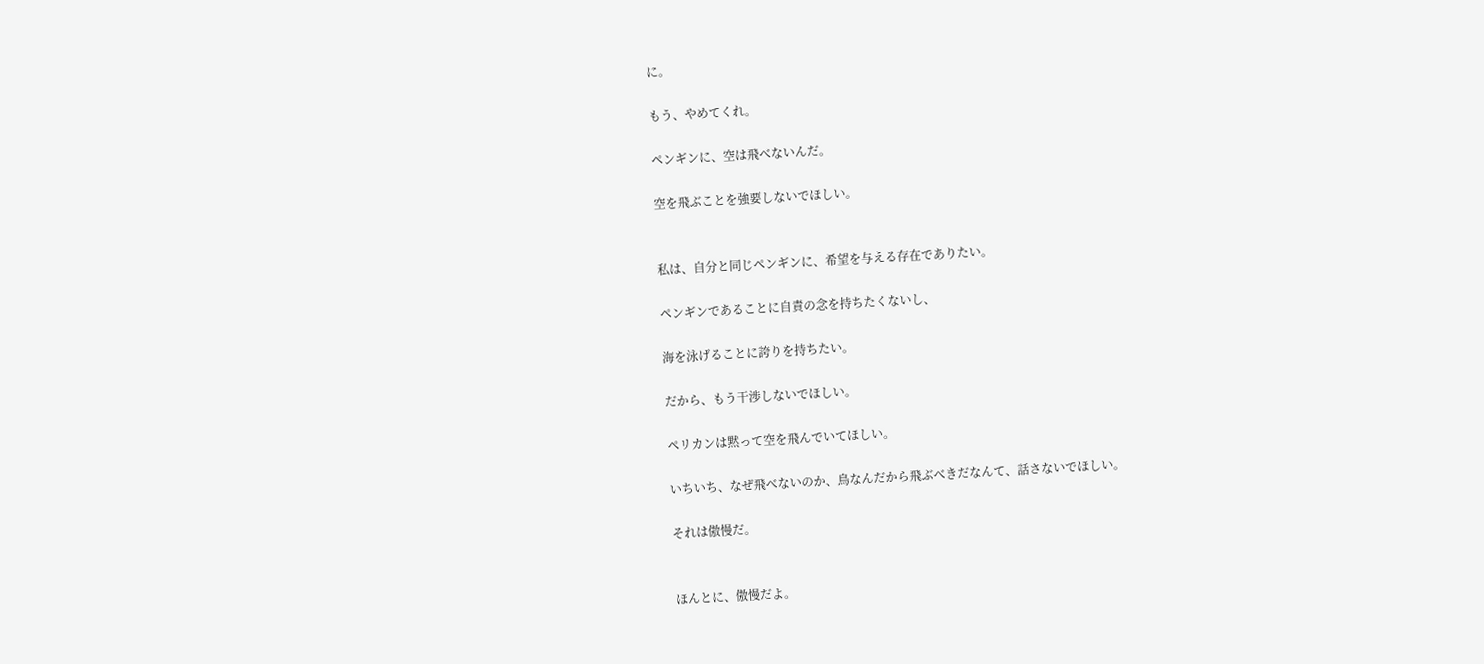に。

もう、やめてくれ。

ペンギンに、空は飛べないんだ。

空を飛ぶことを強要しないでほしい。


私は、自分と同じペンギンに、希望を与える存在でありたい。

ペンギンであることに自責の念を持ちたくないし、

海を泳げることに誇りを持ちたい。

だから、もう干渉しないでほしい。

ペリカンは黙って空を飛んでいてほしい。

いちいち、なぜ飛べないのか、鳥なんだから飛ぶべきだなんて、話さないでほしい。

それは傲慢だ。


ほんとに、傲慢だよ。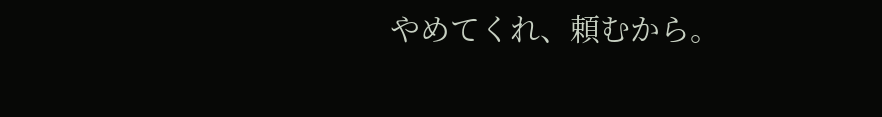やめてくれ、頼むから。